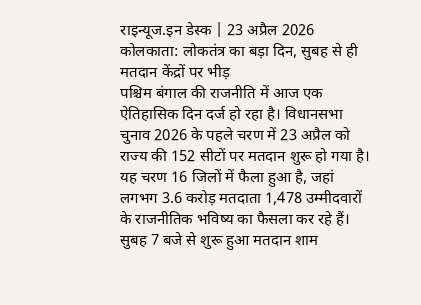राइन्यूज.इन डेस्क | 23 अप्रैल 2026
कोलकाता: लोकतंत्र का बड़ा दिन, सुबह से ही मतदान केंद्रों पर भीड़
पश्चिम बंगाल की राजनीति में आज एक ऐतिहासिक दिन दर्ज हो रहा है। विधानसभा चुनाव 2026 के पहले चरण में 23 अप्रैल को राज्य की 152 सीटों पर मतदान शुरू हो गया है। यह चरण 16 जिलों में फैला हुआ है, जहां लगभग 3.6 करोड़ मतदाता 1,478 उम्मीदवारों के राजनीतिक भविष्य का फैसला कर रहे हैं। सुबह 7 बजे से शुरू हुआ मतदान शाम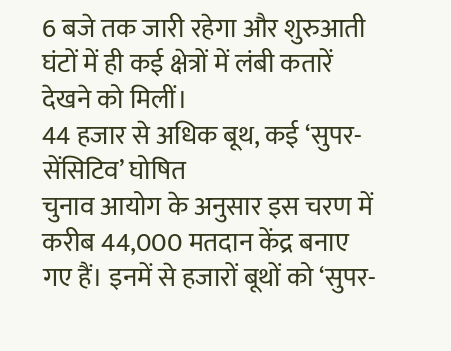6 बजे तक जारी रहेगा और शुरुआती घंटों में ही कई क्षेत्रों में लंबी कतारें देखने को मिलीं।
44 हजार से अधिक बूथ, कई ‘सुपर-सेंसिटिव’ घोषित
चुनाव आयोग के अनुसार इस चरण में करीब 44,000 मतदान केंद्र बनाए गए हैं। इनमें से हजारों बूथों को ‘सुपर-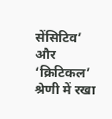सेंसिटिव’ और ‘क्रिटिकल’ श्रेणी में रखा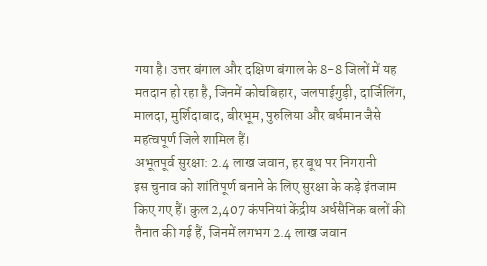गया है। उत्तर बंगाल और दक्षिण बंगाल के 8-8 जिलों में यह मतदान हो रहा है, जिनमें कोचबिहार, जलपाईगुड़ी, दार्जिलिंग, मालदा, मुर्शिदाबाद, बीरभूम, पुरुलिया और बर्धमान जैसे महत्वपूर्ण जिले शामिल हैं।
अभूतपूर्व सुरक्षा: 2.4 लाख जवान, हर बूथ पर निगरानी
इस चुनाव को शांतिपूर्ण बनाने के लिए सुरक्षा के कड़े इंतजाम किए गए हैं। कुल 2,407 कंपनियां केंद्रीय अर्धसैनिक बलों की तैनात की गई हैं, जिनमें लगभग 2.4 लाख जवान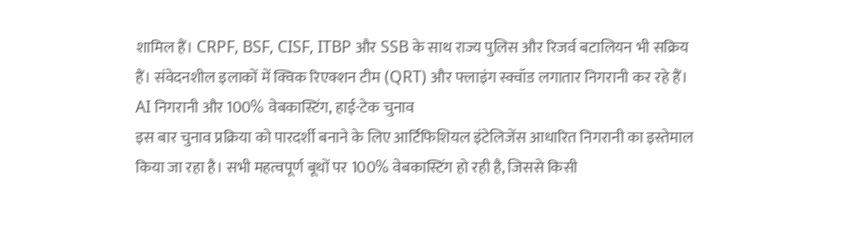शामिल हैं। CRPF, BSF, CISF, ITBP और SSB के साथ राज्य पुलिस और रिजर्व बटालियन भी सक्रिय हैं। संवेदनशील इलाकों में क्विक रिएक्शन टीम (QRT) और फ्लाइंग स्क्वॉड लगातार निगरानी कर रहे हैं।
AI निगरानी और 100% वेबकास्टिंग, हाई-टेक चुनाव
इस बार चुनाव प्रक्रिया को पारदर्शी बनाने के लिए आर्टिफिशियल इंटेलिजेंस आधारित निगरानी का इस्तेमाल किया जा रहा है। सभी महत्वपूर्ण बूथों पर 100% वेबकास्टिंग हो रही है, जिससे किसी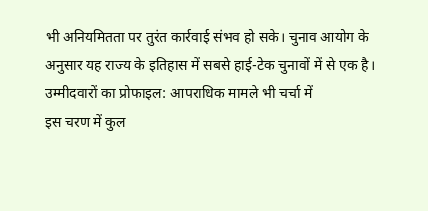भी अनियमितता पर तुरंत कार्रवाई संभव हो सके। चुनाव आयोग के अनुसार यह राज्य के इतिहास में सबसे हाई-टेक चुनावों में से एक है।
उम्मीदवारों का प्रोफाइल: आपराधिक मामले भी चर्चा में
इस चरण में कुल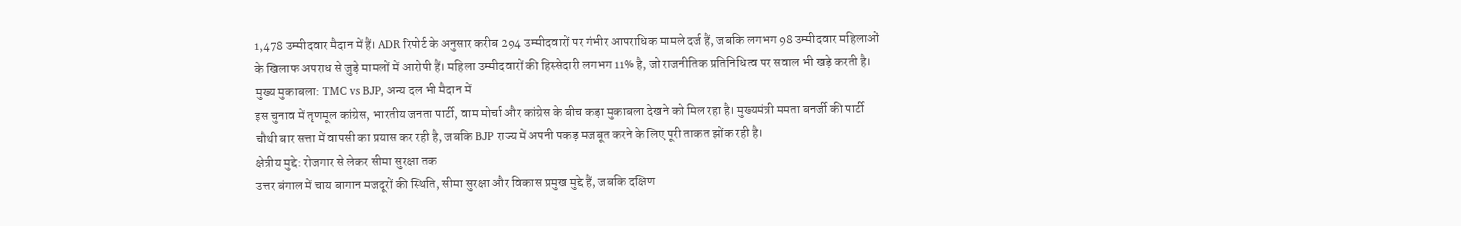1,478 उम्मीदवार मैदान में हैं। ADR रिपोर्ट के अनुसार करीब 294 उम्मीदवारों पर गंभीर आपराधिक मामले दर्ज हैं, जबकि लगभग 98 उम्मीदवार महिलाओं के खिलाफ अपराध से जुड़े मामलों में आरोपी हैं। महिला उम्मीदवारों की हिस्सेदारी लगभग 11% है, जो राजनीतिक प्रतिनिधित्व पर सवाल भी खड़े करती है।
मुख्य मुकाबला: TMC vs BJP, अन्य दल भी मैदान में
इस चुनाव में तृणमूल कांग्रेस, भारतीय जनता पार्टी, वाम मोर्चा और कांग्रेस के बीच कड़ा मुकाबला देखने को मिल रहा है। मुख्यमंत्री ममता बनर्जी की पार्टी चौथी बार सत्ता में वापसी का प्रयास कर रही है, जबकि BJP राज्य में अपनी पकड़ मजबूत करने के लिए पूरी ताकत झोंक रही है।
क्षेत्रीय मुद्दे: रोजगार से लेकर सीमा सुरक्षा तक
उत्तर बंगाल में चाय बागान मजदूरों की स्थिति, सीमा सुरक्षा और विकास प्रमुख मुद्दे हैं, जबकि दक्षिण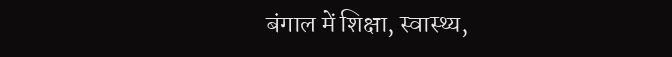बंगाल में शिक्षा, स्वास्थ्य,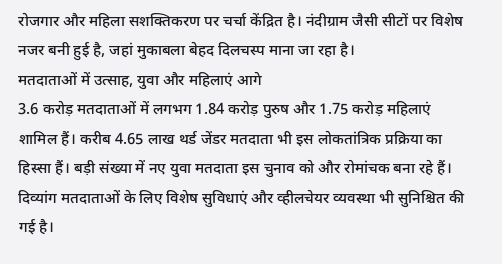रोजगार और महिला सशक्तिकरण पर चर्चा केंद्रित है। नंदीग्राम जैसी सीटों पर विशेष नजर बनी हुई है, जहां मुकाबला बेहद दिलचस्प माना जा रहा है।
मतदाताओं में उत्साह, युवा और महिलाएं आगे
3.6 करोड़ मतदाताओं में लगभग 1.84 करोड़ पुरुष और 1.75 करोड़ महिलाएं शामिल हैं। करीब 4.65 लाख थर्ड जेंडर मतदाता भी इस लोकतांत्रिक प्रक्रिया का हिस्सा हैं। बड़ी संख्या में नए युवा मतदाता इस चुनाव को और रोमांचक बना रहे हैं। दिव्यांग मतदाताओं के लिए विशेष सुविधाएं और व्हीलचेयर व्यवस्था भी सुनिश्चित की गई है।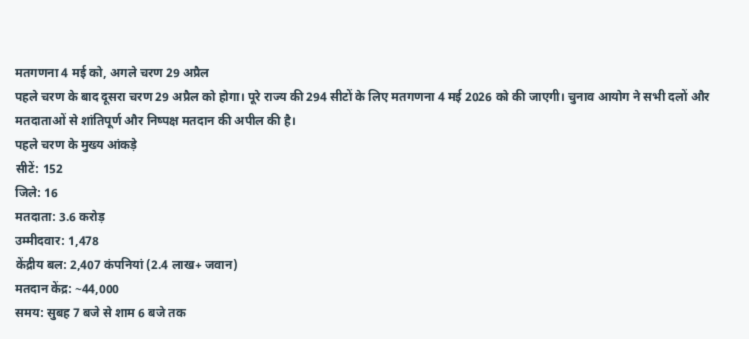मतगणना 4 मई को, अगले चरण 29 अप्रैल
पहले चरण के बाद दूसरा चरण 29 अप्रैल को होगा। पूरे राज्य की 294 सीटों के लिए मतगणना 4 मई 2026 को की जाएगी। चुनाव आयोग ने सभी दलों और मतदाताओं से शांतिपूर्ण और निष्पक्ष मतदान की अपील की है।
पहले चरण के मुख्य आंकड़े
सीटें: 152
जिले: 16
मतदाता: 3.6 करोड़
उम्मीदवार: 1,478
केंद्रीय बल: 2,407 कंपनियां (2.4 लाख+ जवान)
मतदान केंद्र: ~44,000
समय: सुबह 7 बजे से शाम 6 बजे तक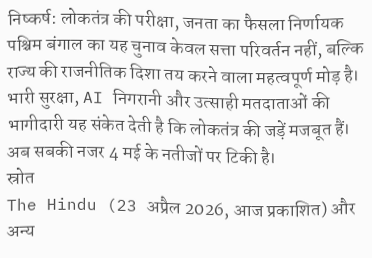निष्कर्ष: लोकतंत्र की परीक्षा, जनता का फैसला निर्णायक
पश्चिम बंगाल का यह चुनाव केवल सत्ता परिवर्तन नहीं, बल्कि राज्य की राजनीतिक दिशा तय करने वाला महत्वपूर्ण मोड़ है। भारी सुरक्षा, AI निगरानी और उत्साही मतदाताओं की भागीदारी यह संकेत देती है कि लोकतंत्र की जड़ें मजबूत हैं। अब सबकी नजर 4 मई के नतीजों पर टिकी है।
स्रोत
The Hindu (23 अप्रैल 2026, आज प्रकाशित) और अन्य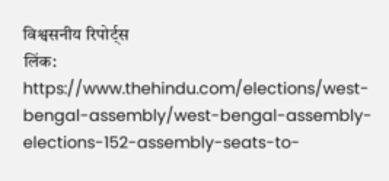विश्वसनीय रिपोर्ट्स
लिंक: https://www.thehindu.com/elections/west-bengal-assembly/west-bengal-assembly-elections-152-assembly-seats-to-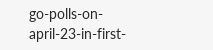go-polls-on-april-23-in-first-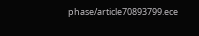phase/article70893799.ece